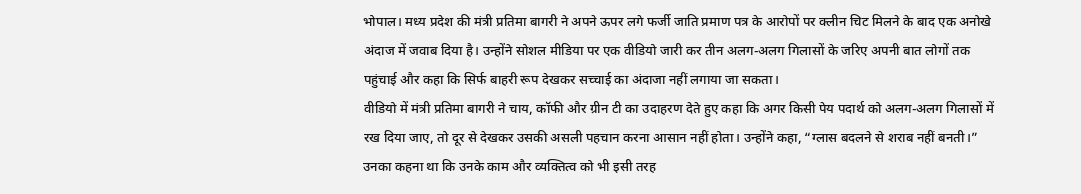भोपाल। मध्य प्रदेश की मंत्री प्रतिमा बागरी ने अपने ऊपर लगे फर्जी जाति प्रमाण पत्र के आरोपों पर क्लीन चिट मिलने के बाद एक अनोखे अंदाज में जवाब दिया है। उन्होंने सोशल मीडिया पर एक वीडियो जारी कर तीन अलग-अलग गिलासों के जरिए अपनी बात लोगों तक पहुंचाई और कहा कि सिर्फ बाहरी रूप देखकर सच्चाई का अंदाजा नहीं लगाया जा सकता।
वीडियो में मंत्री प्रतिमा बागरी ने चाय, कॉफी और ग्रीन टी का उदाहरण देते हुए कहा कि अगर किसी पेय पदार्थ को अलग-अलग गिलासों में रख दिया जाए, तो दूर से देखकर उसकी असली पहचान करना आसान नहीं होता। उन्होंने कहा, “ग्लास बदलने से शराब नहीं बनती।” उनका कहना था कि उनके काम और व्यक्तित्व को भी इसी तरह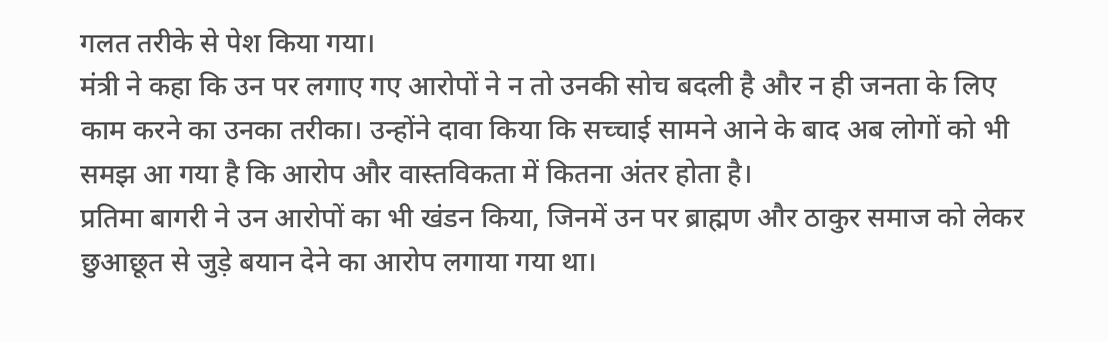गलत तरीके से पेश किया गया।
मंत्री ने कहा कि उन पर लगाए गए आरोपों ने न तो उनकी सोच बदली है और न ही जनता के लिए काम करने का उनका तरीका। उन्होंने दावा किया कि सच्चाई सामने आने के बाद अब लोगों को भी समझ आ गया है कि आरोप और वास्तविकता में कितना अंतर होता है।
प्रतिमा बागरी ने उन आरोपों का भी खंडन किया, जिनमें उन पर ब्राह्मण और ठाकुर समाज को लेकर छुआछूत से जुड़े बयान देने का आरोप लगाया गया था।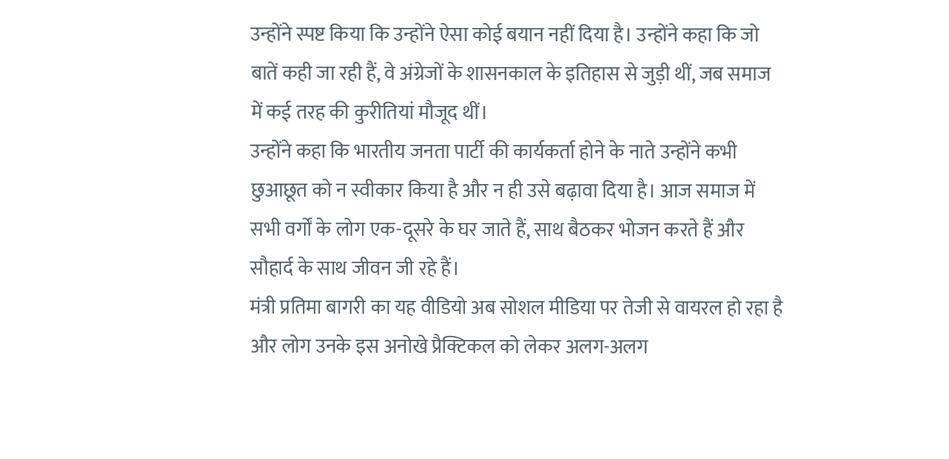उन्होंने स्पष्ट किया कि उन्होंने ऐसा कोई बयान नहीं दिया है। उन्होंने कहा कि जो बातें कही जा रही हैं, वे अंग्रेजों के शासनकाल के इतिहास से जुड़ी थीं, जब समाज में कई तरह की कुरीतियां मौजूद थीं।
उन्होंने कहा कि भारतीय जनता पार्टी की कार्यकर्ता होने के नाते उन्होंने कभी छुआछूत को न स्वीकार किया है और न ही उसे बढ़ावा दिया है। आज समाज में सभी वर्गों के लोग एक-दूसरे के घर जाते हैं, साथ बैठकर भोजन करते हैं और सौहार्द के साथ जीवन जी रहे हैं।
मंत्री प्रतिमा बागरी का यह वीडियो अब सोशल मीडिया पर तेजी से वायरल हो रहा है और लोग उनके इस अनोखे प्रैक्टिकल को लेकर अलग-अलग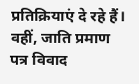प्रतिक्रियाएं दे रहे हैं। वहीं, जाति प्रमाण पत्र विवाद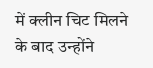में क्लीन चिट मिलने के बाद उन्होंने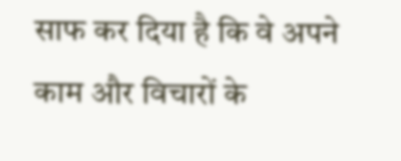साफ कर दिया है कि वे अपने काम और विचारों के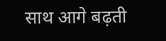साथ आगे बढ़ती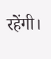रहेंगी।